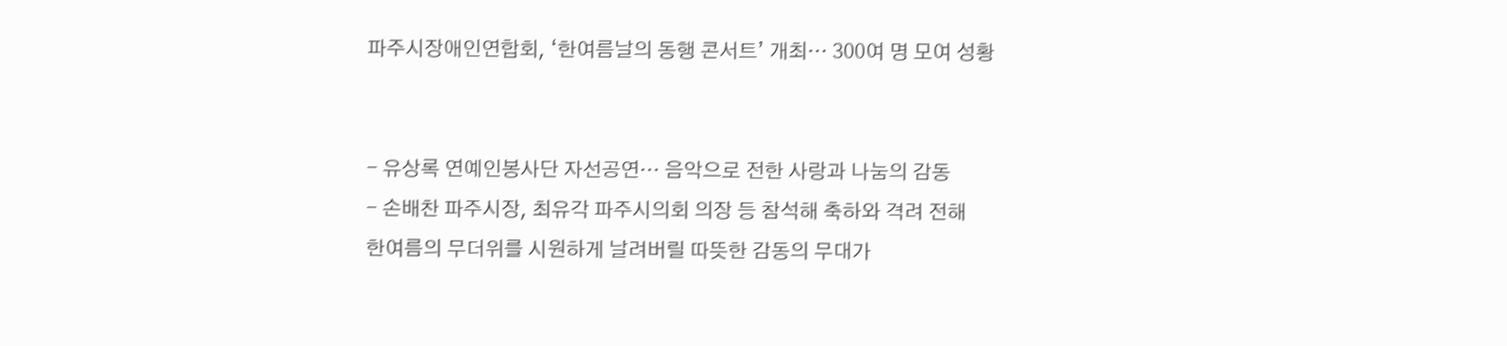파주시장애인연합회, ‘한여름날의 동행 콘서트’ 개최… 300여 명 모여 성황


- 유상록 연예인봉사단 자선공연… 음악으로 전한 사랑과 나눔의 감동
- 손배찬 파주시장, 최유각 파주시의회 의장 등 참석해 축하와 격려 전해
한여름의 무더위를 시원하게 날려버릴 따뜻한 감동의 무대가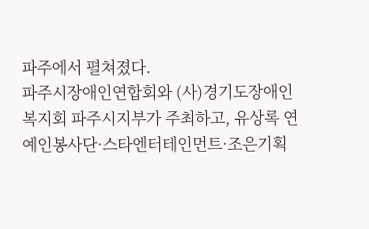파주에서 펼쳐졌다.
파주시장애인연합회와 (사)경기도장애인복지회 파주시지부가 주최하고, 유상록 연예인봉사단·스타엔터테인먼트·조은기획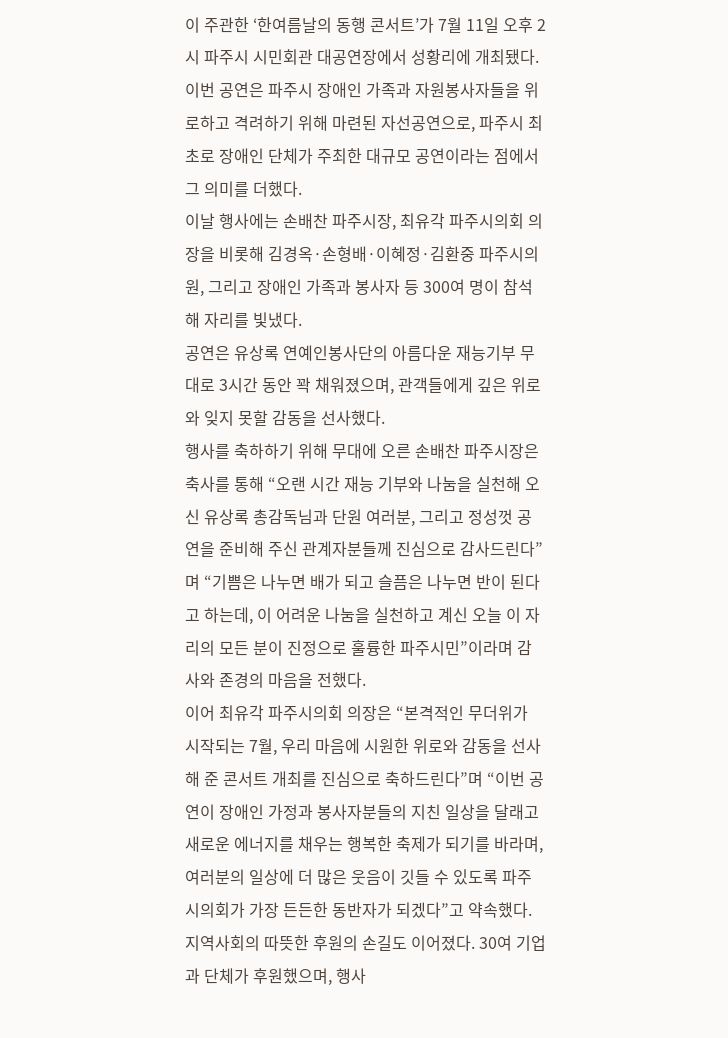이 주관한 ‘한여름날의 동행 콘서트’가 7월 11일 오후 2시 파주시 시민회관 대공연장에서 성황리에 개최됐다.
이번 공연은 파주시 장애인 가족과 자원봉사자들을 위로하고 격려하기 위해 마련된 자선공연으로, 파주시 최초로 장애인 단체가 주최한 대규모 공연이라는 점에서 그 의미를 더했다.
이날 행사에는 손배찬 파주시장, 최유각 파주시의회 의장을 비롯해 김경옥·손형배·이혜정·김환중 파주시의원, 그리고 장애인 가족과 봉사자 등 300여 명이 참석해 자리를 빛냈다.
공연은 유상록 연예인봉사단의 아름다운 재능기부 무대로 3시간 동안 꽉 채워졌으며, 관객들에게 깊은 위로와 잊지 못할 감동을 선사했다.
행사를 축하하기 위해 무대에 오른 손배찬 파주시장은 축사를 통해 “오랜 시간 재능 기부와 나눔을 실천해 오신 유상록 총감독님과 단원 여러분, 그리고 정성껏 공연을 준비해 주신 관계자분들께 진심으로 감사드린다”며 “기쁨은 나누면 배가 되고 슬픔은 나누면 반이 된다고 하는데, 이 어려운 나눔을 실천하고 계신 오늘 이 자리의 모든 분이 진정으로 훌륭한 파주시민”이라며 감사와 존경의 마음을 전했다.
이어 최유각 파주시의회 의장은 “본격적인 무더위가 시작되는 7월, 우리 마음에 시원한 위로와 감동을 선사해 준 콘서트 개최를 진심으로 축하드린다”며 “이번 공연이 장애인 가정과 봉사자분들의 지친 일상을 달래고 새로운 에너지를 채우는 행복한 축제가 되기를 바라며, 여러분의 일상에 더 많은 웃음이 깃들 수 있도록 파주시의회가 가장 든든한 동반자가 되겠다”고 약속했다.
지역사회의 따뜻한 후원의 손길도 이어졌다. 30여 기업과 단체가 후원했으며, 행사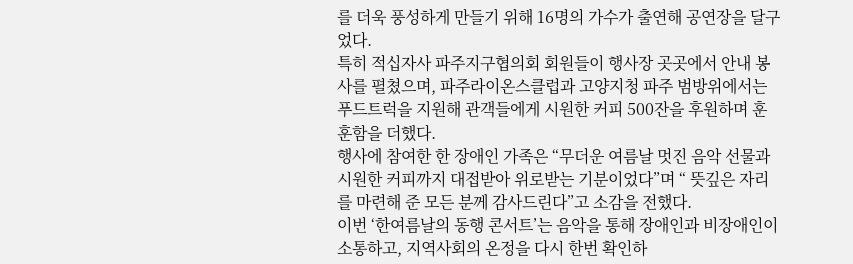를 더욱 풍성하게 만들기 위해 16명의 가수가 출연해 공연장을 달구었다.
특히 적십자사 파주지구협의회 회원들이 행사장 곳곳에서 안내 봉사를 펼쳤으며, 파주라이온스클럽과 고양지청 파주 범방위에서는 푸드트럭을 지원해 관객들에게 시원한 커피 500잔을 후원하며 훈훈함을 더했다.
행사에 참여한 한 장애인 가족은 “무더운 여름날 멋진 음악 선물과 시원한 커피까지 대접받아 위로받는 기분이었다”며 “ 뜻깊은 자리를 마련해 준 모든 분께 감사드린다”고 소감을 전했다.
이번 ‘한여름날의 동행 콘서트’는 음악을 통해 장애인과 비장애인이 소통하고, 지역사회의 온정을 다시 한번 확인하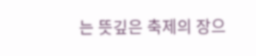는 뜻깊은 축제의 장으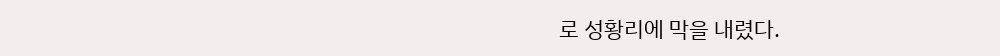로 성황리에 막을 내렸다.